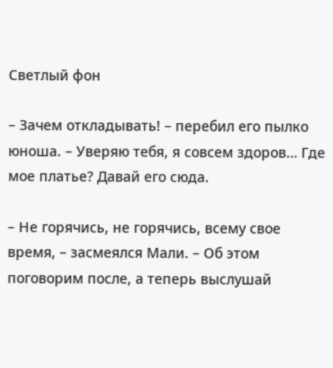Светлый фон

– Зачем откладывать! – перебил его пылко юноша. – Уверяю тебя, я совсем здоров… Где мое платье? Давай его сюда.

– Не горячись, не горячись, всему свое время, – засмеялся Мали. – Об этом поговорим после, а теперь выслушай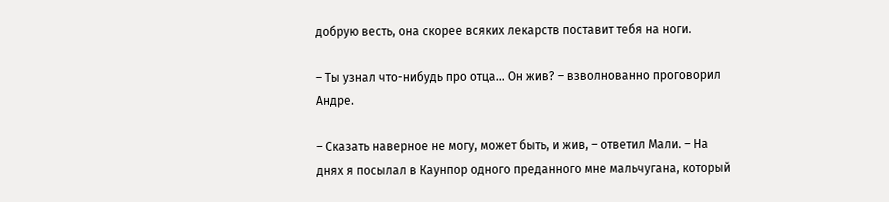добрую весть, она скорее всяких лекарств поставит тебя на ноги.

– Ты узнал что-нибудь про отца… Он жив? – взволнованно проговорил Андре.

– Сказать наверное не могу, может быть, и жив, – ответил Мали. – На днях я посылал в Каунпор одного преданного мне мальчугана, который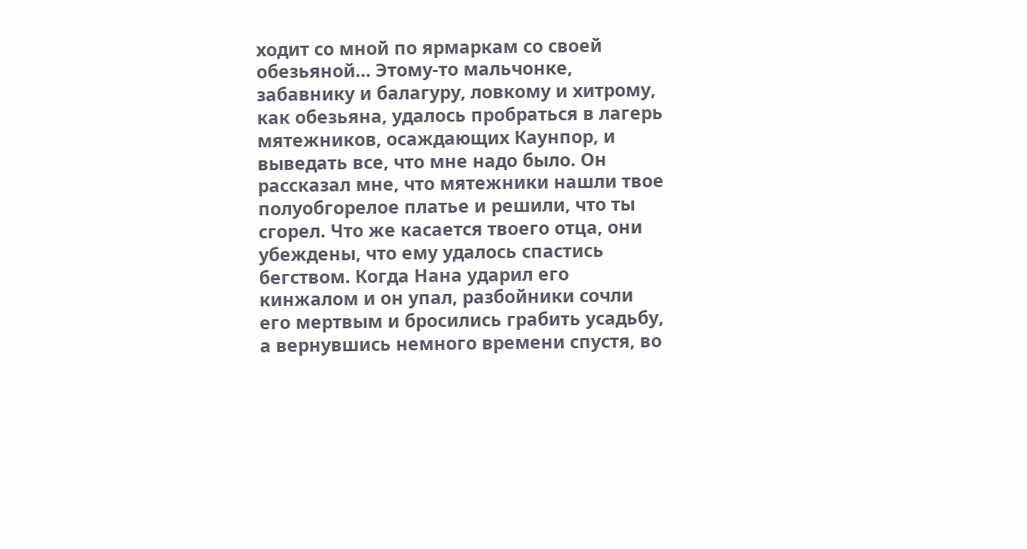ходит со мной по ярмаркам со своей обезьяной… Этому-то мальчонке, забавнику и балагуру, ловкому и хитрому, как обезьяна, удалось пробраться в лагерь мятежников, осаждающих Каунпор, и выведать все, что мне надо было. Он рассказал мне, что мятежники нашли твое полуобгорелое платье и решили, что ты сгорел. Что же касается твоего отца, они убеждены, что ему удалось спастись бегством. Когда Нана ударил его кинжалом и он упал, разбойники сочли его мертвым и бросились грабить усадьбу, а вернувшись немного времени спустя, во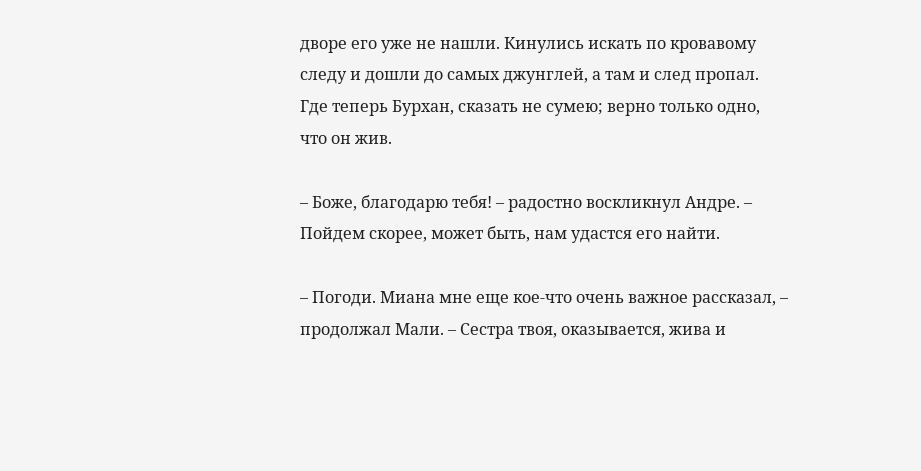дворе его уже не нашли. Кинулись искать по кровавому следу и дошли до самых джунглей, а там и след пропал. Где теперь Бурхан, сказать не сумею; верно только одно, что он жив.

– Боже, благодарю тебя! – радостно воскликнул Андре. – Пойдем скорее, может быть, нам удастся его найти.

– Погоди. Миана мне еще кое-что очень важное рассказал, – продолжал Мали. – Сестра твоя, оказывается, жива и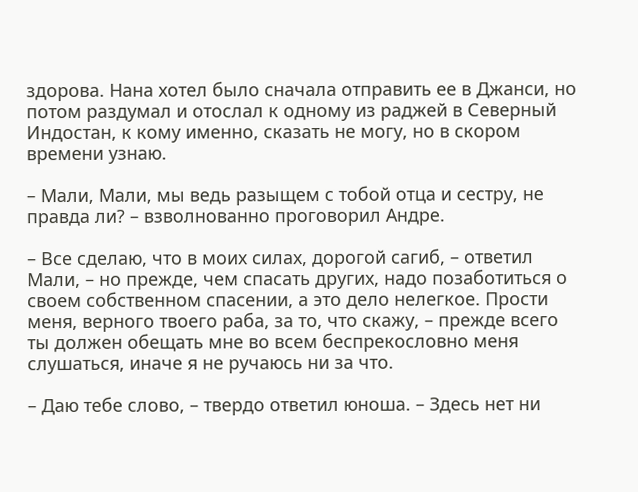здорова. Нана хотел было сначала отправить ее в Джанси, но потом раздумал и отослал к одному из раджей в Северный Индостан, к кому именно, сказать не могу, но в скором времени узнаю.

– Мали, Мали, мы ведь разыщем с тобой отца и сестру, не правда ли? – взволнованно проговорил Андре.

– Все сделаю, что в моих силах, дорогой сагиб, – ответил Мали, – но прежде, чем спасать других, надо позаботиться о своем собственном спасении, а это дело нелегкое. Прости меня, верного твоего раба, за то, что скажу, – прежде всего ты должен обещать мне во всем беспрекословно меня слушаться, иначе я не ручаюсь ни за что.

– Даю тебе слово, – твердо ответил юноша. – Здесь нет ни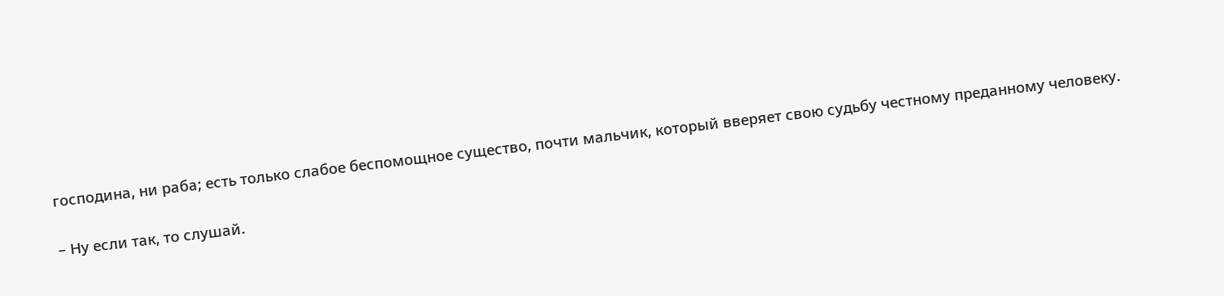господина, ни раба; есть только слабое беспомощное существо, почти мальчик, который вверяет свою судьбу честному преданному человеку.

– Ну если так, то слушай.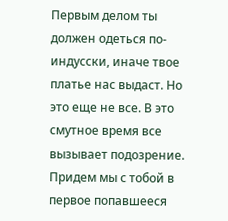Первым делом ты должен одеться по-индусски, иначе твое платье нас выдаст. Но это еще не все. В это смутное время все вызывает подозрение. Придем мы с тобой в первое попавшееся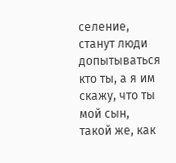селение, станут люди допытываться кто ты, а я им скажу, что ты мой сын, такой же, как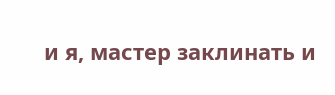и я, мастер заклинать и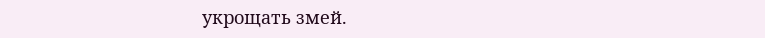укрощать змей.